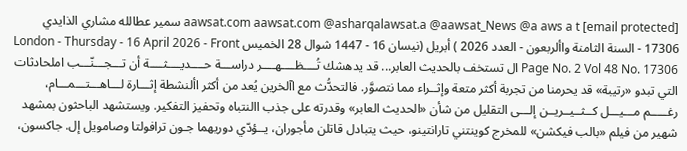[email protected] aawsat.com aawsat.com @asharqalawsat.a @aawsat_News @a aws a t سمير عطالله مشاري الذايدي 17306 - السنة الثامنة واألربعون - العدد 2026 ) أبريل (نيسان 16 - 1447 شوال 28 الخميس London - Thursday - 16 April 2026 - Front Page No. 2 Vol 48 No. 17306 ال تستخف بالحديث العابر... قد يدهشك تُــــظــــهــــر دراســـة حــــديــــثــــة أن تـــجـــنّـــب املحادثات التي تبدو «رتيبة» قد يحرمنا من تجربة أكثر متعة وإثــراء مما نتصوَّر. فالتحدُّث مع اآلخرين يُعد من أكثر األنشطة إثـــارة لـــاهـــتـــمـــام، رغـــــم مـــيـــل كــثــيــريــن إلـــى التقليل من شأن «الحديث العابر» وقدرته على جذب االنتباه وتحفيز التفكير. ويستشهد الباحثون بمشهد شهير من فيلم «بالب فيكشن» للمخرج كوينتني تارانتينو، حيث يتبادل قاتلن مأجوران، يــؤدّي دوريهما جـون ترافولتا وصامويل إل. جاكسون،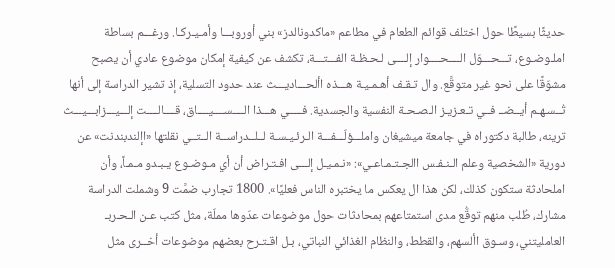حديثًا بسيطًا حول اختلف قوائم الطعام في مطاعم «ماكدونالدز» بني أوروبـــا وأمـيـركـا. ورغـــم بساطة املـوضـوع، تـــحـــوّل الــــحــــوار إلــــى لـحـظـة الفـــتـــة، تكشف عن كيفية إمكان موضوع عادي أن يصبح مشوّقًا على نحو غير متوقَّع. وال تـقـف أهـمـيـة هـــذه األحـــاديـــث عند حدود التسلية، إذ تشير الدراسة إلى أنها تُــسـهـم أيــضــ فــي تـعـزيـز الـصـحـة النفسية والجسدية. فـــــي هـــذا الــــســــيــــاق، قــــالــــت إلـــيـــزابـــيـــث ترينه، طالبة دكتوراه في جامعة ميشيغان واملـــؤلّـــفـــة الـرئـيـسـة لــلــدراســة الــتــي نقلتها «اإلندبندنت» عن دورية «الشخصية وعلم الـنـفـس االجـتـمـاعـي»: «نـمـيـل إلـــى افـتـراض أن أي مـوضـوع يـبـدو مـمـاً، وأن املحادثة ستكون كذلك، لكن هذا ال يعكس ما يختبره الناس فعليًا». 1800 تجارب ضمَّت 9 وشملت الدراسة مشارك، طُلب منهم توقُّع مدى استمتاعهم بمحادثات حول موضوعات عدّوها مملّة، مثل كتب عـن الـحـربـ العامليتني، وسـوق األسهم، والقطط، والنظام الغذائي النباتي، بـل اقـتـرح بعضهم موضوعات أخــرى مثل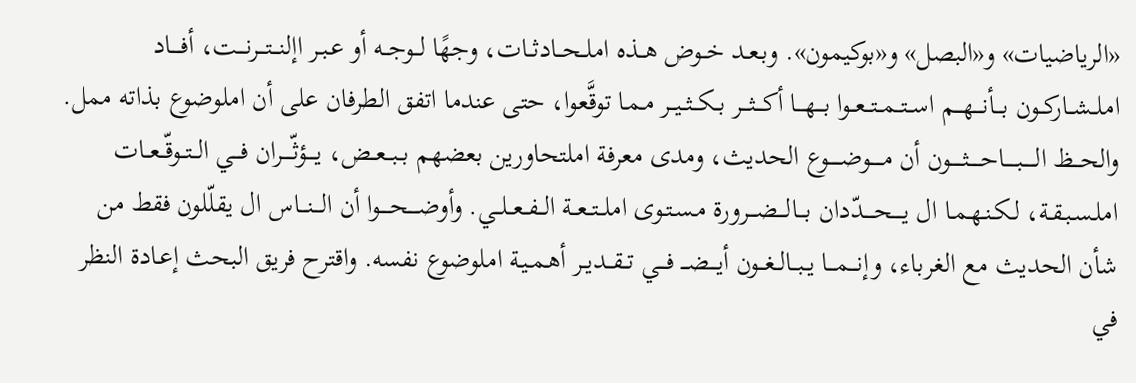«الرياضيات» و«البصل» و«بوكيمون». وبـعـد خــوض هــذه املــحــادثــات، وجهًا لــوجــه أو عـبـر اإلنـــتـــرنـــت، أفــــاد املــشــاركــون بـــأنـــهـــم اســتــمــتــعــوا بـــهـــا أكـــثـــر بــكــثــيــر مـمـا توقَّعوا، حتى عندما اتفق الطرفان على أن املوضوع بذاته ممل. والحـــظ الـــــبـــــاحـــــثـــــون أن مـــــوضـــــوع الحديث، ومدى معرفة املتحاورين بعضهم بــبــعــض، يــــؤثّــــران فـــي الــتــوقّــعــات املـسـبـقـة، لـكـنـهـمـا ال يــــحــــدّدان بـــالـــضـــرورة مـسـتـوى املــتــعــة الــفــعــلــي. وأوضــــحــــوا أن الـــنـــاس ال يقلّلون فقط من شأن الحديث مع الغرباء، وإنـــمـــا يــبــالــغــون أيـــضـــ فـــي تــقــديــر أهـمـيـة املوضوع نفسه. واقترح فريق البحث إعـادة النظر في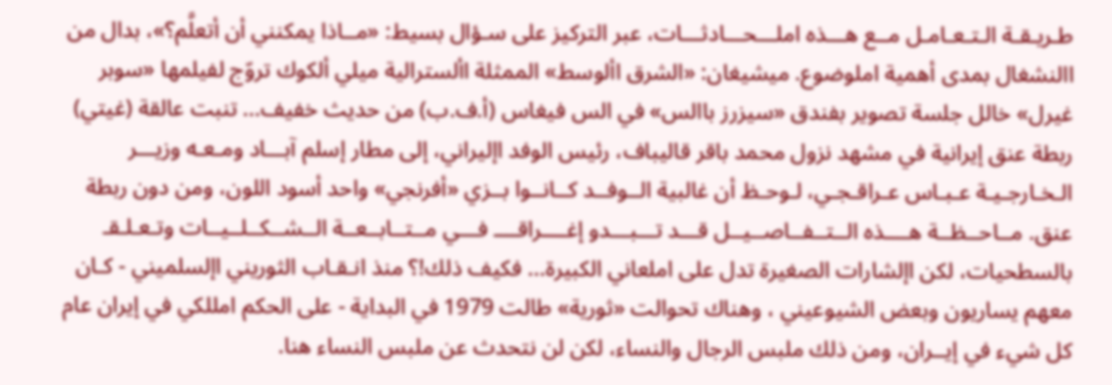طـريـقـة الـتـعـامـل مــع هـــذه املـــحـــادثـــات، عبر التركيز على سـؤال بسيط: «مــاذا يمكنني أن أتعلَّم؟»، بدال من االنشغال بمدى أهمية املوضوع. ميشيغان: «الشرق األوسط» الممثلة األسترالية ميلي ألكوك تروّج لفيلمها «سوبر غيرل» خالل جلسة تصوير بفندق «سيزرز باالس» في الس فيغاس (أ.ف.ب) من حديث خفيف... تنبت عالقة (غيتي) ربطة عنق إيرانية في مشهد نزول محمد باقر قاليباف، رئيس الوفد اإليراني، إلى مطار إسلم آبـــاد ومـعـه وزيـــر الـخـارجـيـة عـبـاس عـراقـجـي، لـوحـظ أن غالبية الــوفــد كــانــوا بــزي «أفرنجي» واحد أسود اللون، ومن دون ربطة عنق. مــاحــظــة هــــذه الــتــفــاصــيــل قـــد تـــبـــدو إغــــراقــــ فـــي مــتــابــعــة الــشــكــلــيــات وتـعـلـقـ بالسطحيات، لكن اإلشارات الصغيرة تدل على املعاني الكبيرة... فكيف ذلك!؟ منذ انـقـاب الثوريني اإلسلميني - كـان معهم يساريون وبعض الشيوعيني ، وهناك تحوالت «ثورية» طالت 1979 في البداية - على الحكم امللكي في إيران عام كل شيء في إيــران، ومن ذلك ملبس الرجال والنساء، لكن لن نتحدث عن ملبس النساء هنا.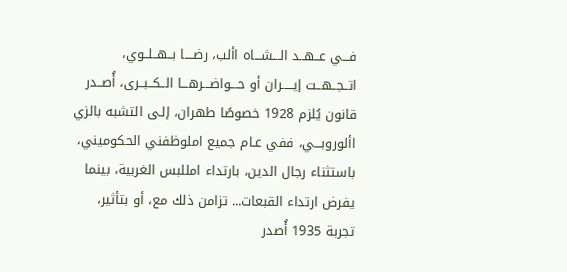فـــي عــهــد الـــشـــاه األب، رضــــا بــهــلــوي، اتــجــهــت إيـــــران أو حـــواضـــرهـــا الــكــبــرى، أُصــدر قانون يُلزم 1928 خصوصًا طهران، إلـى التشبه بالزي األوروبـــي، ففي عـام جميع املوظفني الحكوميني، باستثناء رجال الدين، بارتداء امللبس الغربية، بينما يفرض ارتداء القبعات... تزامن ذلك مع، أو بتأثير، تجربة 1935 أُصدر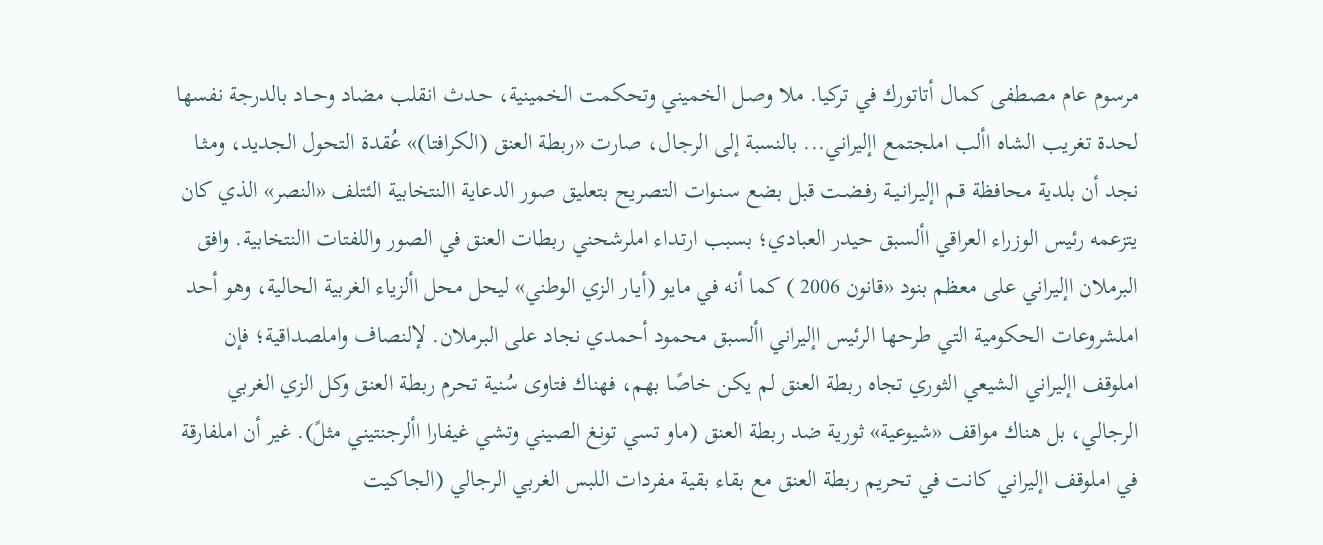مرسوم عام مصطفى كمال أتاتورك في تركيا. ملا وصـل الخميني وتحكمت الخمينية، حـدث انقلب مضاد وحــاد بالدرجة نفسها لحدة تغريب الشاه األب املجتمع اإليراني... بالنسبة إلى الرجال، صارت «ربطة العنق (الكرافتا)» عُقدة التحول الجديد، ومـثـا نجد أن بلدية محافظة قـم اإليـرانـيـة رفـضـت قبل بضع سـنـوات التصريح بتعليق صور الدعاية االنتخابية الئتلف «النصر» الذي كان يتزعمه رئيس الوزراء العراقي األسبق حيدر العبادي؛ بسبب ارتـداء املرشحني ربطات العنق في الصور واللفتات االنتخابية. وافق البرملان اإليراني على معظم بنود «قانون 2006 ) كما أنه في مايو (أيـار الزي الوطني» ليحل محل األزياء الغربية الحالية، وهو أحد املشروعات الحكومية التي طرحها الرئيس اإليراني األسبق محمود أحمدي نجاد على البرملان. لإلنصاف واملصداقية؛ فإن املوقف اإليراني الشيعي الثوري تجاه ربطة العنق لم يكن خاصًا بهم، فهناك فتاوى سُنية تحرم ربطة العنق وكل الزي الغربي الرجالي، بل هناك مواقف «شيوعية» ثورية ضد ربطة العنق (ماو تسي تونغ الصيني وتشي غيفارا األرجنتيني مثلً). غير أن املفارقة في املوقف اإليراني كانت في تحريم ربطة العنق مع بقاء بقية مفردات اللبس الغربي الرجالي (الجاكيت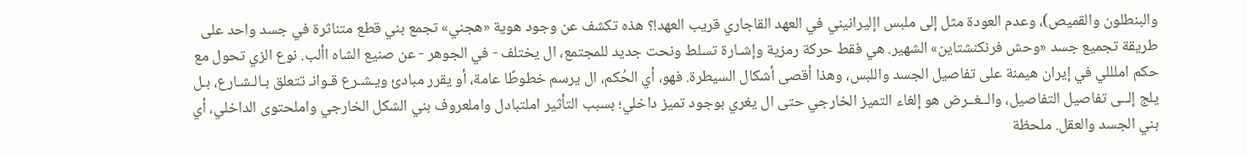والبنطلون والقميص)، وعدم العودة مثل إلى ملبس اإليرانيني في العهد القاجاري قريب العهد!؟ هذه تكشف عن وجود هوية «هجني» تجمع بني قطع متناثرة في جسد واحد على طريقة تجميع جسد «وحش فرنكنشتاين» الشهير. هي فقط حركة رمزية وإشـارة تسلط ونحت جديد للمجتمع، ال يختلف - في الجوهر - عن صنيع الشاه األب. نوع الزي تحول مع حكم املللي في إيران هيمنة على تفاصيل الجسد واللبس، وهذا أقصى أشكال السيطرة. فهو، أي الحُكم، ال يرسم خطوطًا عامة، أو يقرر مبادئ ويـشـرع قـوانـ تتعلق بـالـشـارع، بـل يلج إلــى تفاصيل التفاصيل، والــغــرض هو إلغاء التميز الخارجي حتى ال يغري بوجود تميز داخلي؛ بسبب التأثير املتبادل واملعروف بني الشكل الخارجي واملحتوى الداخلي، أي بني الجسد والعقل. ملحظة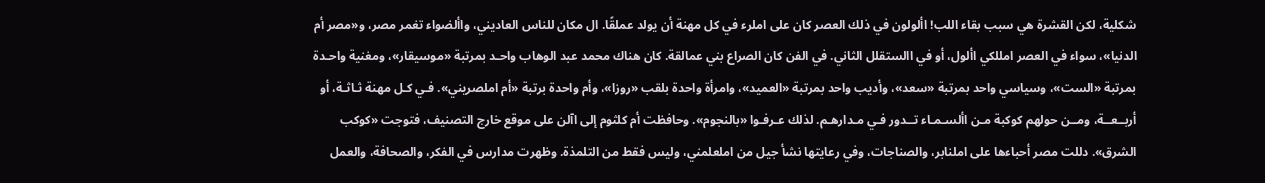شكلية، لكن القشرة هي سبب بقاء اللب! األولون في ذلك العصر كان على املرء في كل مهنة أن يولد عملقًا. ال مكان للناس العاديني، واألضواء تغمر مصر، و«مصر أم الدنيا»، سواء في العصر امللكي األول، أو في االستقلل الثاني. في الفن كان الصراع بني عمالقة. كان هناك محمد عبد الوهاب واحـد بمرتبة «موسيقار»، ومغنية واحـدة بمرتبة «الست»، وسياسي واحد بمرتبة «سعد»، وأديب واحد بمرتبة «العميد»، وامرأة واحدة بلقب «روزا»، وأم واحدة برتبة «أم املصريني». فـي كـل مهنة ثـاثـة، أو أربــعــة، ومــن حولهم كوكبة مـن األسـمـاء تــدور فـي مـدارهـم. لذلك عـرفـوا «بالنجوم». وحافظت أم كلثوم إلى اآلن على موقع خارج التصنيف، فتوجت «كوكب الشرق». دللت مصر أحباءها على املنابر، والصناجات، وفي رعايتها نشأ جيل من املعلمني، وليس فقط من التلمذة. وظهرت مدارس في الفكر، والصحافة، والعمل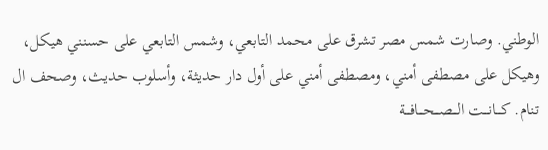الوطني. وصارت شمس مصر تشرق على محمد التابعي، وشمس التابعي على حسنني هيكل، وهيكل على مصطفى أمني، ومصطفى أمني على أول دار حديثة، وأسلوب حديث، وصحف ال تنام. كـــانـــت الـــصـــحـــافـــة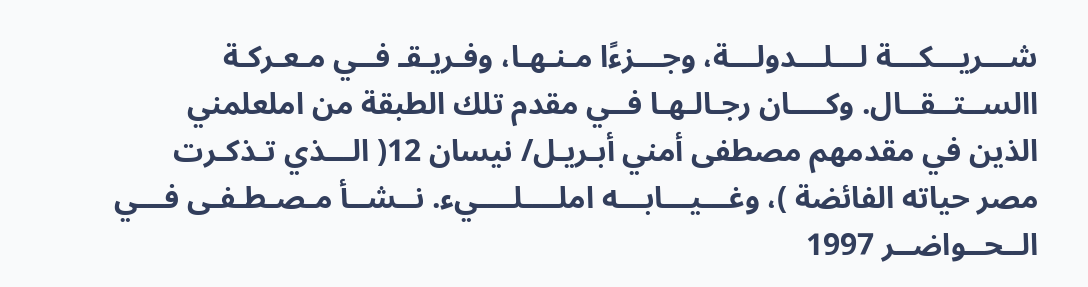شـــريـــكـــة لـــلـــدولـــة، وجـــزءًا مـنـهـا، وفـريـقـ فــي مـعـركـة االســتــقــال. وكــــان رجـالـهـا فــي مقدم تلك الطبقة من املعلمني الذين في مقدمهم مصطفى أمني أبـريـل/ نيسان 12( الـــذي تـذكـرت مصر حياته الفائضة )، وغـــيـــابـــه املــــلــــيء. نــشــأ مـصـطـفـى فـــي الــحــواضــر 1997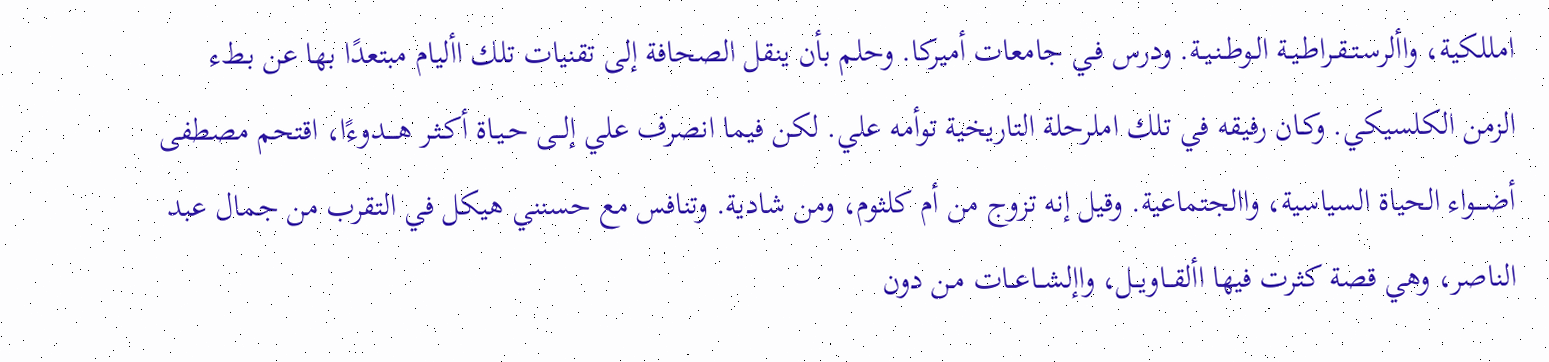امللكية، واألرسـتـقـراطـيـة الـوطـنـيـة. ودرس فـي جامعات أميركا. وحلم بأن ينقل الصحافة إلى تقنيات تلك األيام مبتعدًا بها عن بـطء الزمن الكلسيكي. وكـان رفيقه في تلك املرحلة التاريخية توأمه علي. لكن فيما انصرف علي إلــى حـيـاة أكـثـر هــــدوءًا، اقتحم مصطفى أضـــواء الحياة السياسية، واالجتماعية. وقيل إنه تزوج من أم كلثوم، ومن شادية. وتنافس مع حسنني هيكل في التقرب من جمال عبد الناصر، وهي قصة كثرت فيها األقــاويــل، واإلشــاعــات مـن دون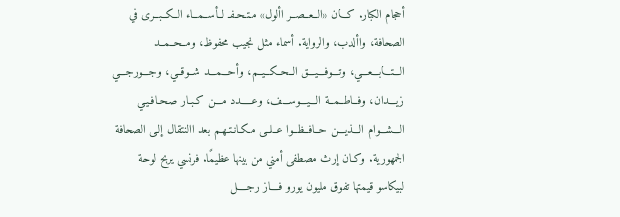أحجام الكبار. كـــان «الــعــصــر األول» مـتـحـفـ لــأســمــاء الــكــبــرى في الصحافة، واألدب، والرواية. أسماء مثل نجيب محفوظ، ومــحــمــد الـــتـــابـــعـــي، وتـــوفـــيـــق الــحــكــيــم، وأحـــمـــد شــوقــي، وجـــورجـــي زيـــدان، وفــاطــمــة الـــيـــوســـف، وعـــــدد مـــن كـبـار صـحـافـيـي الـــشـــوام الـــذيـــن حــافــظــوا عــلــى مـكـانـتـهـم بعد االنتقال إلـى الصحافة الجمهورية. وكـان إرث مصطفى أمني من بينها عظيمًا. فرنسي يربح لوحة لبيكاسو قيمتها تفوق مليون يورو فــــاز رجــــل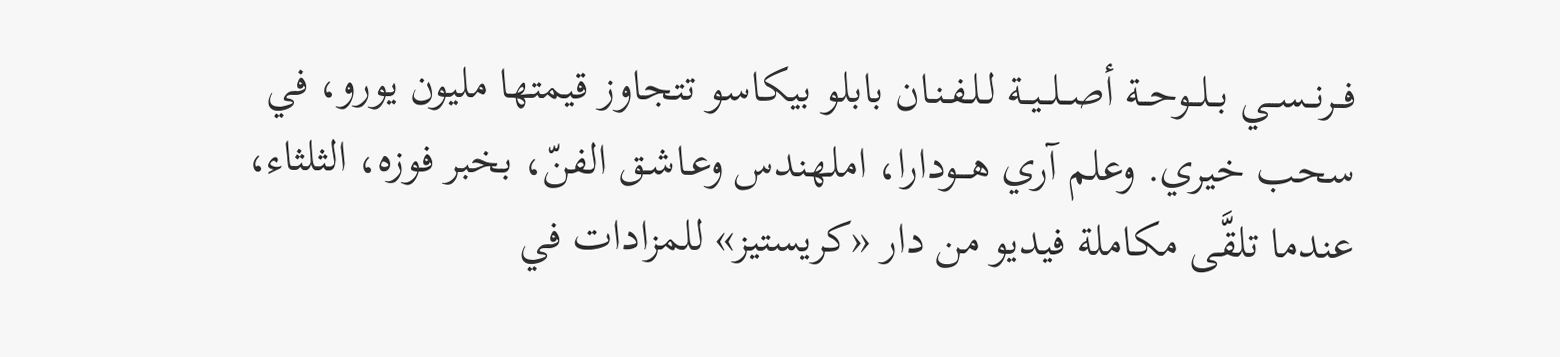فــرنــســي بــلــوحــة أصــلــيــة لـلـفـنـان بابلو بيكاسو تتجاوز قيمتها مليون يورو، في سحب خيري. وعلم آري هـــودارا، املهندس وعـاشـق الفنّ، بخبر فوزه، الثلثاء، عندما تلقَّى مكاملة فيديو من دار «كريستيز» للمزادات في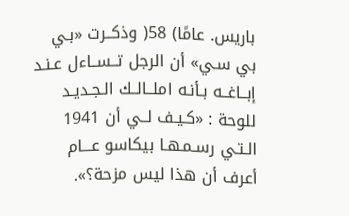باريس. عامًا) 58( وذكــرت «بـي بي سـي» أن الرجل تــســاءل عـنـد إبــاغــه بـأنـه املــالــك الـجـديـد للوحة : «كـيـف لــي أن 1941 الـتـي رسـمـهـا بيكاسو عـــام أعرف أن هذا ليس مزحة؟».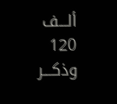ألـــف 120 وذكـــر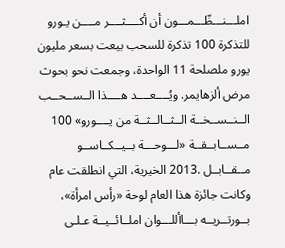املـــنـــظّـــمـــون أن أكــــثــــر مــــن يـورو للتذكرة 100 تذكرة للسحب بيعت بسعر مليون يورو ملصلحة 11 الواحدة، وجمعت نحو بحوث مرض ألزهايمر. ويُــــعــــد هــــذا الــســحــب الــنــســخــة الــثــالــثــة من يــــورو» 100 مــســابــقــة «لـــوحـــة بــيــكــاســو مــقــابــل .2013 الخيرية، التي انطلقت عام وكانت جائزة هذا العام لوحة «رأس امرأة»، بــورتــريــه بـــاأللـــوان املــائــيــة عـلـى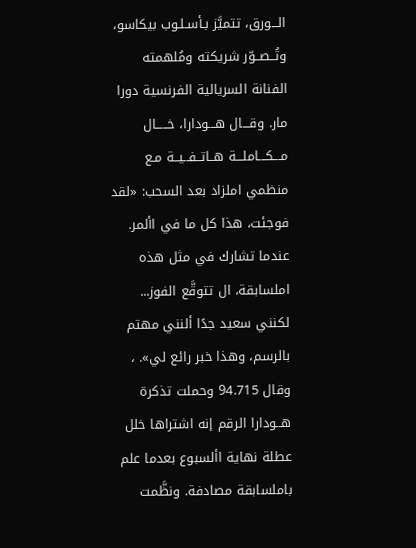الـــورق، تتميَّز بـأسـلـوب بيكاسو، وتُــصــوّر شريكته ومُلهمته الفنانة السريالية الفرنسية دورا مار. وقـــال هـــودارا، خـــــال مـــكـــاملـــة هــاتــفــيــة مـع منظمي املزاد بعد السحب: «لقد فوجئت، هذا كل ما في األمر. عندما تشارك في مثل هذه املسابقة، ال تتوقَّع الفوز... لكنني سعيد جدًا ألنني مهتم بالرسم، وهذا خبر رائع لي». ، وقال 94.715 وحملت تذكرة هــودارا الرقم إنه اشتراها خلل عطلة نهاية األسبوع بعدما علم باملسابقة مصادفة. ونظَّمت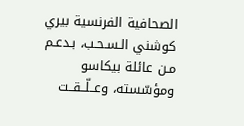الصحافية الفرنسية بيري كوشني الـسـحـب، بـدعـم مـن عائلة بيكاسو ومؤسّسته، وعــلّــقــت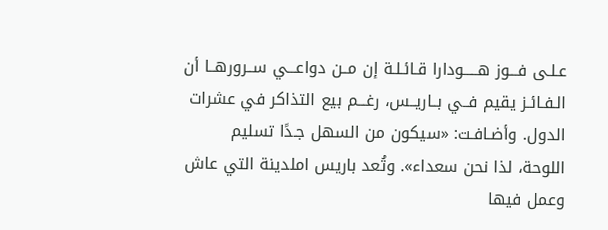عـلـى فـــوز هـــــودارا قـائـلـة إن مــن دواعـــي ســرورهــا أن الـفـائـز يقيم فــي بــاريــس، رغـــم بيع التذاكر في عشرات الدول. وأضـافـت: «سيكون من السهل جـدًا تسليم اللوحة، لذا نحن سعداء». وتُعد باريس املدينة التي عاش وعمل فيها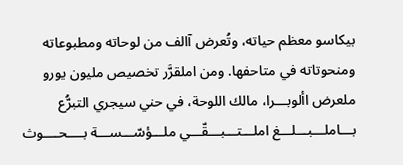بيكاسو معظم حياته، وتُعرض آالف من لوحاته ومطبوعاته ومنحوتاته في متاحفها. ومن املقرَّر تخصيص مليون يورو ملعرض األوبـــرا، مالك اللوحة، في حني سيجري التبرُّع بـــاملـــبـــلـــغ املـــتـــبـــقّـــي ملـــؤسّـــســـة بــــحــــوث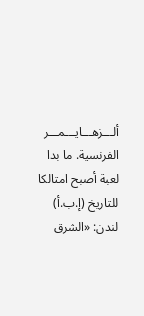ألـــزهـــايـــمـــر الفرنسية. ما بدا لعبة أصبح امتالكا للتاريخ (إ.ب.أ) لندن: «الشرق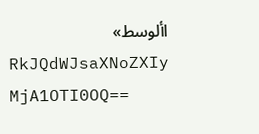األوسط»
RkJQdWJsaXNoZXIy MjA1OTI0OQ==